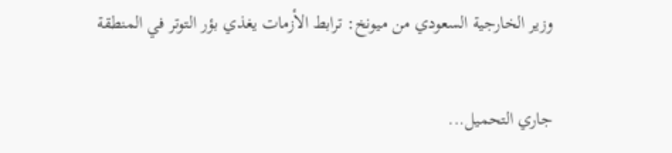وزير الخارجية السعودي من ميونخ: ترابط الأزمات يغذي بؤر التوتر في المنطقة

جاري التحميل...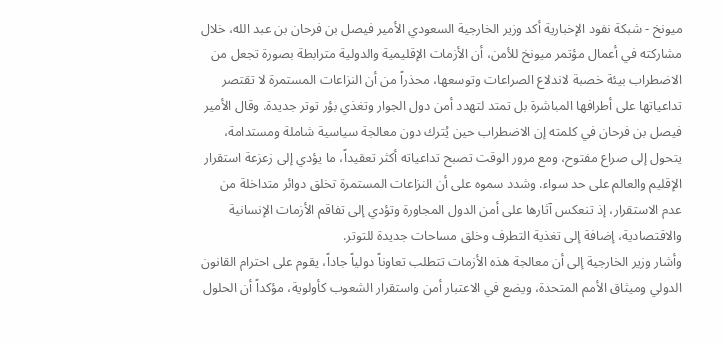ميونخ - شبكة نفود الإخبارية أكد وزير الخارجية السعودي الأمير فيصل بن فرحان بن عبد الله، خلال مشاركته في أعمال مؤتمر ميونخ للأمن، أن الأزمات الإقليمية والدولية مترابطة بصورة تجعل من الاضطراب بيئة خصبة لاندلاع الصراعات وتوسعها، محذراً من أن النزاعات المستمرة لا تقتصر تداعياتها على أطرافها المباشرة بل تمتد لتهدد أمن دول الجوار وتغذي بؤر توتر جديدة. وقال الأمير فيصل بن فرحان في كلمته إن الاضطراب حين يُترك دون معالجة سياسية شاملة ومستدامة، يتحول إلى صراع مفتوح، ومع مرور الوقت تصبح تداعياته أكثر تعقيداً، ما يؤدي إلى زعزعة استقرار الإقليم والعالم على حد سواء. وشدد سموه على أن النزاعات المستمرة تخلق دوائر متداخلة من عدم الاستقرار، إذ تنعكس آثارها على أمن الدول المجاورة وتؤدي إلى تفاقم الأزمات الإنسانية والاقتصادية، إضافة إلى تغذية التطرف وخلق مساحات جديدة للتوتر.
وأشار وزير الخارجية إلى أن معالجة هذه الأزمات تتطلب تعاوناً دولياً جاداً، يقوم على احترام القانون الدولي وميثاق الأمم المتحدة، ويضع في الاعتبار أمن واستقرار الشعوب كأولوية، مؤكداً أن الحلول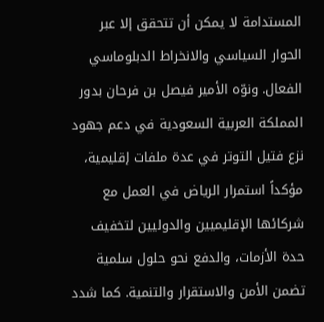المستدامة لا يمكن أن تتحقق إلا عبر الحوار السياسي والانخراط الدبلوماسي الفعال. ونوّه الأمير فيصل بن فرحان بدور المملكة العربية السعودية في دعم جهود نزع فتيل التوتر في عدة ملفات إقليمية، مؤكداً استمرار الرياض في العمل مع شركائها الإقليميين والدوليين لتخفيف حدة الأزمات، والدفع نحو حلول سلمية تضمن الأمن والاستقرار والتنمية. كما شدد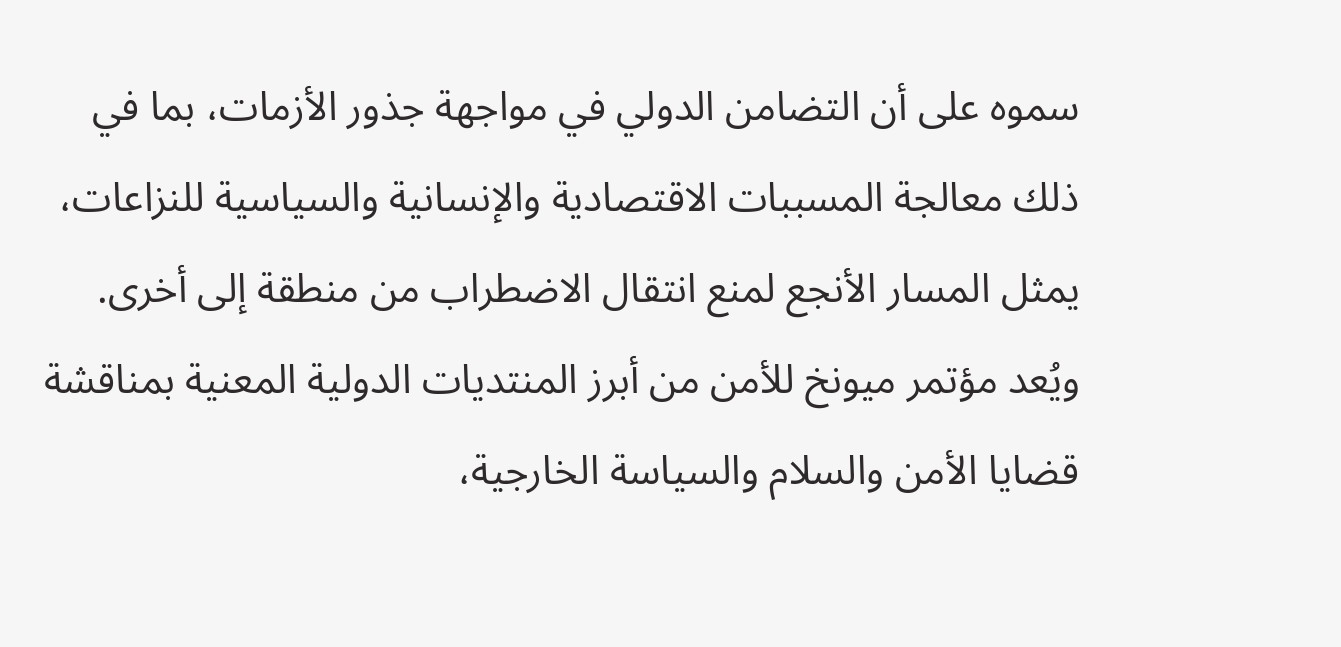سموه على أن التضامن الدولي في مواجهة جذور الأزمات، بما في ذلك معالجة المسببات الاقتصادية والإنسانية والسياسية للنزاعات، يمثل المسار الأنجع لمنع انتقال الاضطراب من منطقة إلى أخرى.
ويُعد مؤتمر ميونخ للأمن من أبرز المنتديات الدولية المعنية بمناقشة قضايا الأمن والسلام والسياسة الخارجية،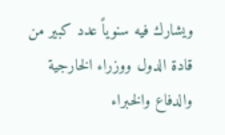ويشارك فيه سنوياً عدد كبير من قادة الدول ووزراء الخارجية والدفاع والخبراء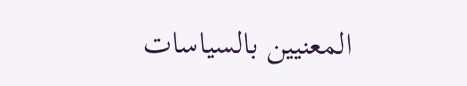المعنيين بالسياسات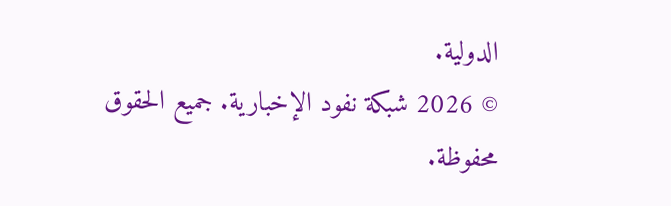الدولية.
© 2026 شبكة نفود الإخبارية. جميع الحقوق محفوظة.